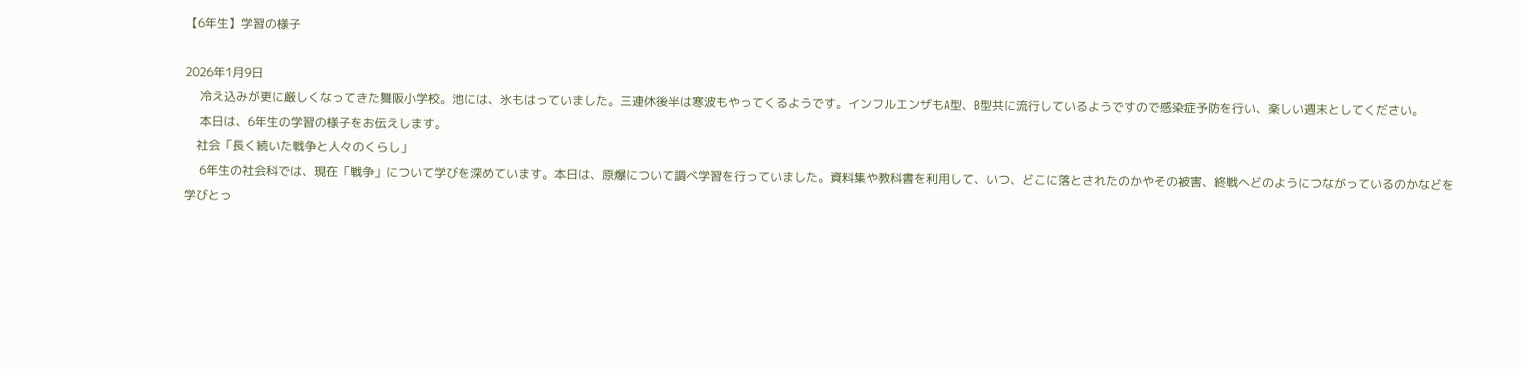【6年生】学習の様子

2026年1月9日
     冷え込みが更に厳しくなってきた舞阪小学校。池には、氷もはっていました。三連休後半は寒波もやってくるようです。インフルエンザもA型、B型共に流行しているようですので感染症予防を行い、楽しい週末としてください。
     本日は、6年生の学習の様子をお伝えします。
    社会「長く続いた戦争と人々のくらし」
     6年生の社会科では、現在「戦争」について学びを深めています。本日は、原爆について調べ学習を行っていました。資料集や教科書を利用して、いつ、どこに落とされたのかやその被害、終戦へどのようにつながっているのかなどを学びとっ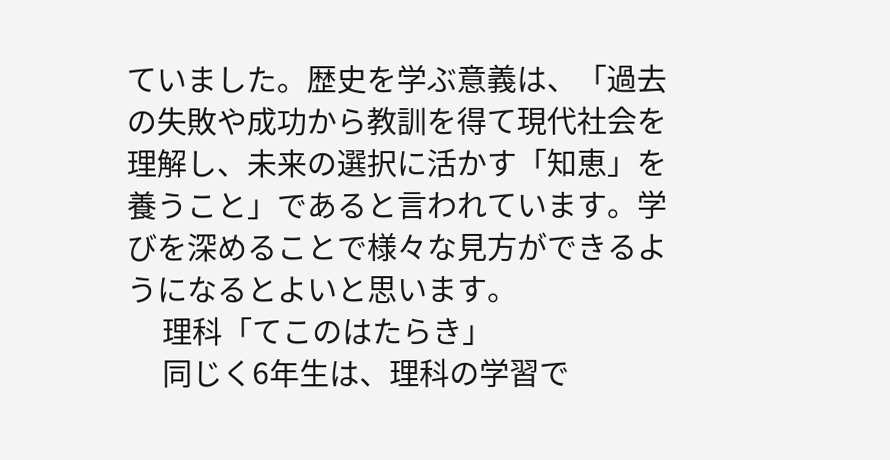ていました。歴史を学ぶ意義は、「過去の失敗や成功から教訓を得て現代社会を理解し、未来の選択に活かす「知恵」を養うこと」であると言われています。学びを深めることで様々な見方ができるようになるとよいと思います。
     理科「てこのはたらき」
     同じく6年生は、理科の学習で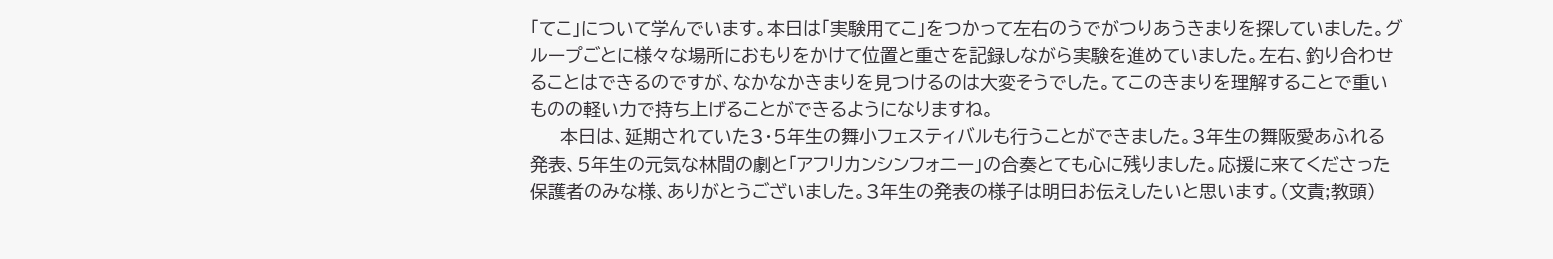「てこ」について学んでいます。本日は「実験用てこ」をつかって左右のうでがつりあうきまりを探していました。グループごとに様々な場所におもりをかけて位置と重さを記録しながら実験を進めていました。左右、釣り合わせることはできるのですが、なかなかきまりを見つけるのは大変そうでした。てこのきまりを理解することで重いものの軽い力で持ち上げることができるようになりますね。
     本日は、延期されていた3・5年生の舞小フェスティバルも行うことができました。3年生の舞阪愛あふれる発表、5年生の元気な林間の劇と「アフリカンシンフォニー」の合奏とても心に残りました。応援に来てくださった保護者のみな様、ありがとうございました。3年生の発表の様子は明日お伝えしたいと思います。(文責;教頭)